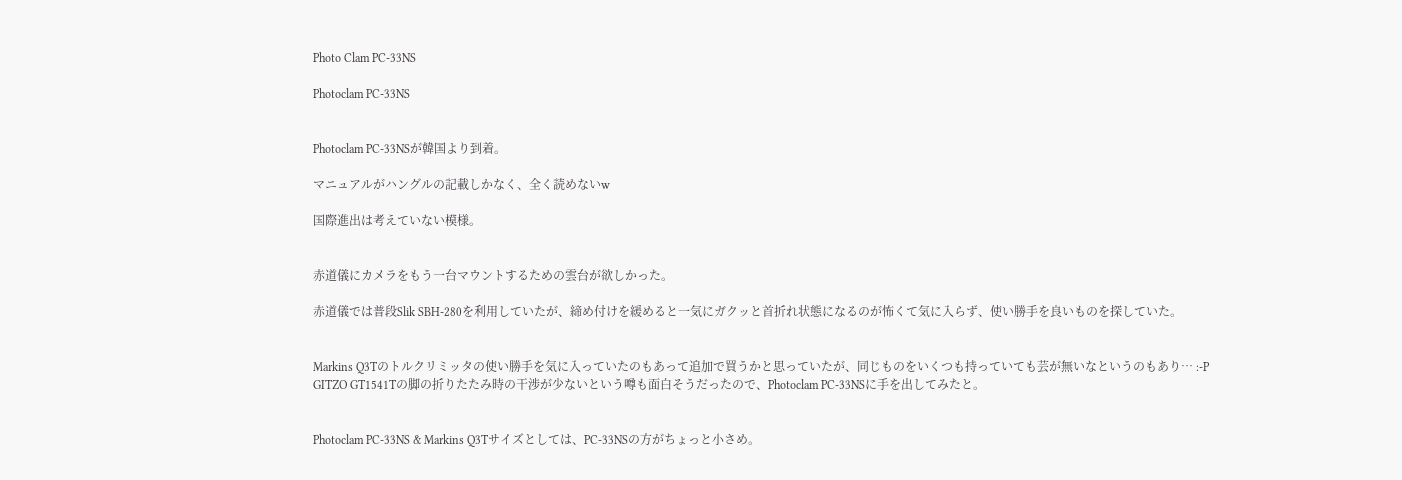Photo Clam PC-33NS

Photoclam PC-33NS


Photoclam PC-33NSが韓国より到着。

マニュアルがハングルの記載しかなく、全く読めないw

国際進出は考えていない模様。


赤道儀にカメラをもう一台マウントするための雲台が欲しかった。

赤道儀では普段Slik SBH-280を利用していたが、締め付けを緩めると一気にガクッと首折れ状態になるのが怖くて気に入らず、使い勝手を良いものを探していた。


Markins Q3Tのトルクリミッタの使い勝手を気に入っていたのもあって追加で買うかと思っていたが、同じものをいくつも持っていても芸が無いなというのもあり… :-P
GITZO GT1541Tの脚の折りたたみ時の干渉が少ないという噂も面白そうだったので、Photoclam PC-33NSに手を出してみたと。


Photoclam PC-33NS & Markins Q3Tサイズとしては、PC-33NSの方がちょっと小さめ。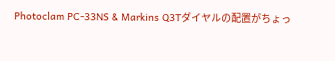Photoclam PC-33NS & Markins Q3Tダイヤルの配置がちょっ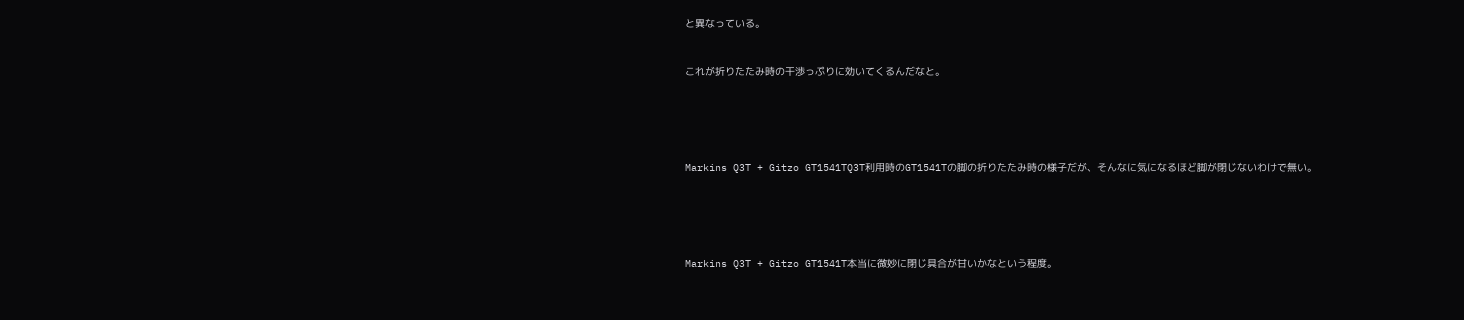と異なっている。


これが折りたたみ時の干渉っぷりに効いてくるんだなと。





Markins Q3T + Gitzo GT1541TQ3T利用時のGT1541Tの脚の折りたたみ時の様子だが、そんなに気になるほど脚が閉じないわけで無い。





Markins Q3T + Gitzo GT1541T本当に微妙に閉じ具合が甘いかなという程度。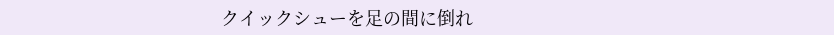クイックシューを足の間に倒れ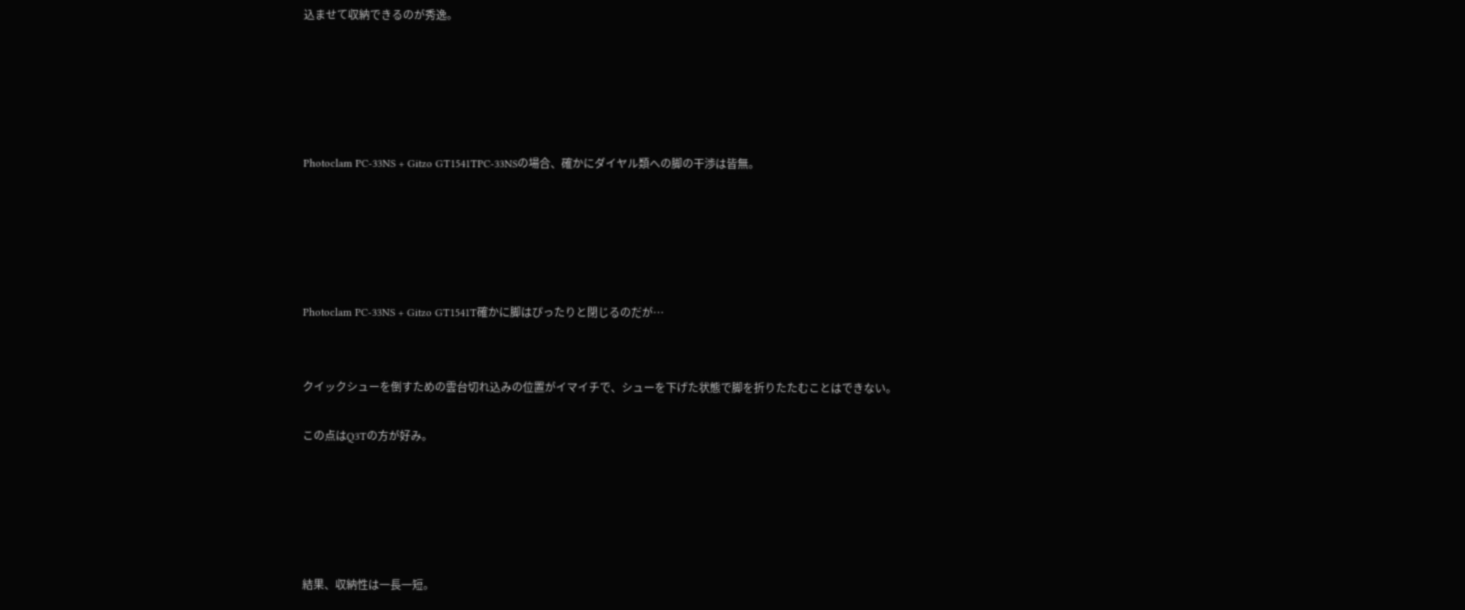込ませて収納できるのが秀逸。





Photoclam PC-33NS + Gitzo GT1541TPC-33NSの場合、確かにダイヤル類への脚の干渉は皆無。





Photoclam PC-33NS + Gitzo GT1541T確かに脚はぴったりと閉じるのだが…


クイックシューを倒すための雲台切れ込みの位置がイマイチで、シューを下げた状態で脚を折りたたむことはできない。

この点はQ3Tの方が好み。





結果、収納性は一長一短。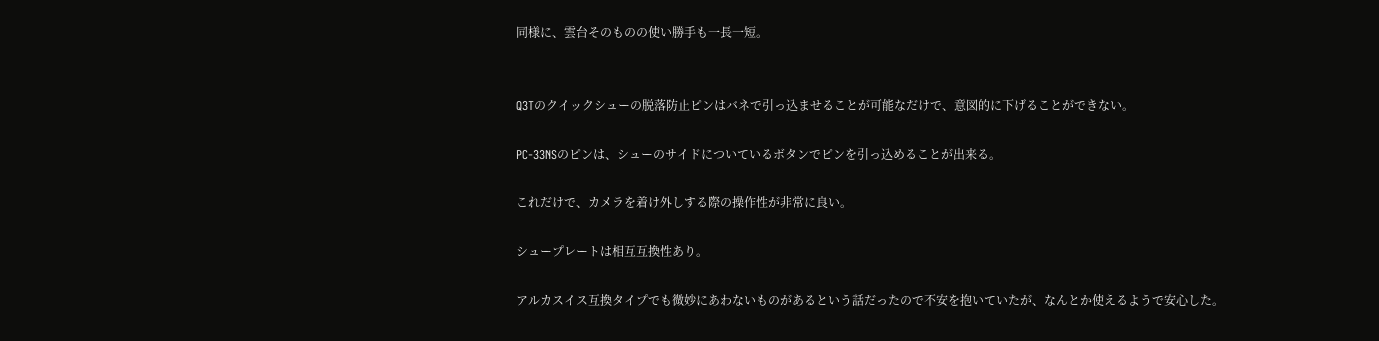同様に、雲台そのものの使い勝手も一長一短。


Q3Tのクイックシューの脱落防止ピンはバネで引っ込ませることが可能なだけで、意図的に下げることができない。

PC-33NSのピンは、シューのサイドについているボタンでピンを引っ込めることが出来る。

これだけで、カメラを着け外しする際の操作性が非常に良い。

シュープレートは相互互換性あり。

アルカスイス互換タイプでも微妙にあわないものがあるという話だったので不安を抱いていたが、なんとか使えるようで安心した。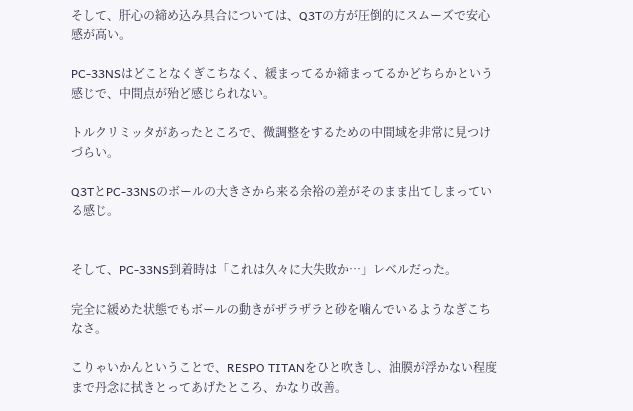そして、肝心の締め込み具合については、Q3Tの方が圧倒的にスムーズで安心感が高い。

PC-33NSはどことなくぎこちなく、緩まってるか締まってるかどちらかという感じで、中間点が殆ど感じられない。

トルクリミッタがあったところで、微調整をするための中間域を非常に見つけづらい。

Q3TとPC-33NSのボールの大きさから来る余裕の差がそのまま出てしまっている感じ。


そして、PC-33NS到着時は「これは久々に大失敗か…」レベルだった。

完全に緩めた状態でもボールの動きがザラザラと砂を噛んでいるようなぎこちなさ。

こりゃいかんということで、RESPO TITANをひと吹きし、油膜が浮かない程度まで丹念に拭きとってあげたところ、かなり改善。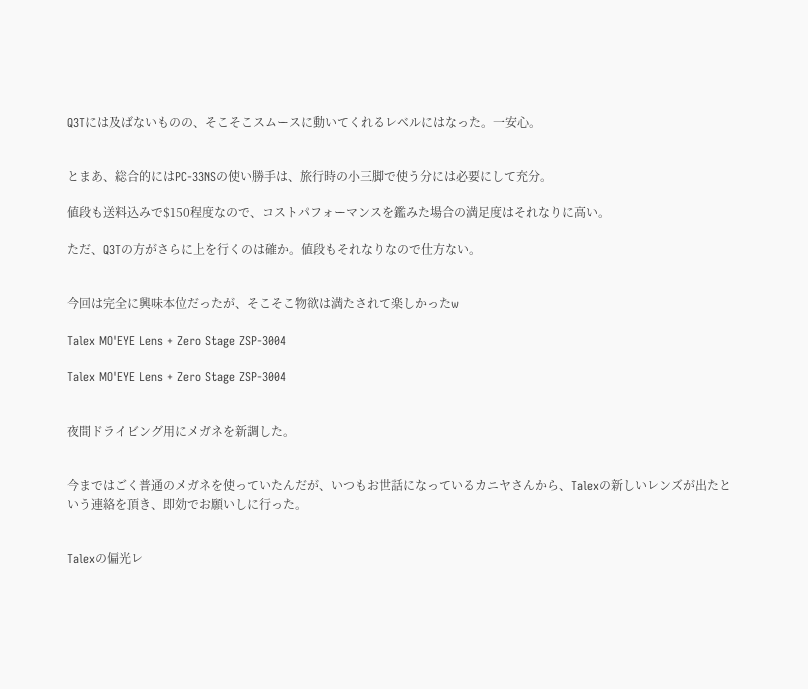Q3Tには及ばないものの、そこそこスムースに動いてくれるレベルにはなった。一安心。


とまあ、総合的にはPC-33NSの使い勝手は、旅行時の小三脚で使う分には必要にして充分。

値段も送料込みで$150程度なので、コストパフォーマンスを鑑みた場合の満足度はそれなりに高い。

ただ、Q3Tの方がさらに上を行くのは確か。値段もそれなりなので仕方ない。


今回は完全に興味本位だったが、そこそこ物欲は満たされて楽しかったw

Talex MO'EYE Lens + Zero Stage ZSP-3004

Talex MO'EYE Lens + Zero Stage ZSP-3004


夜間ドライビング用にメガネを新調した。


今まではごく普通のメガネを使っていたんだが、いつもお世話になっているカニヤさんから、Talexの新しいレンズが出たという連絡を頂き、即効でお願いしに行った。


Talexの偏光レ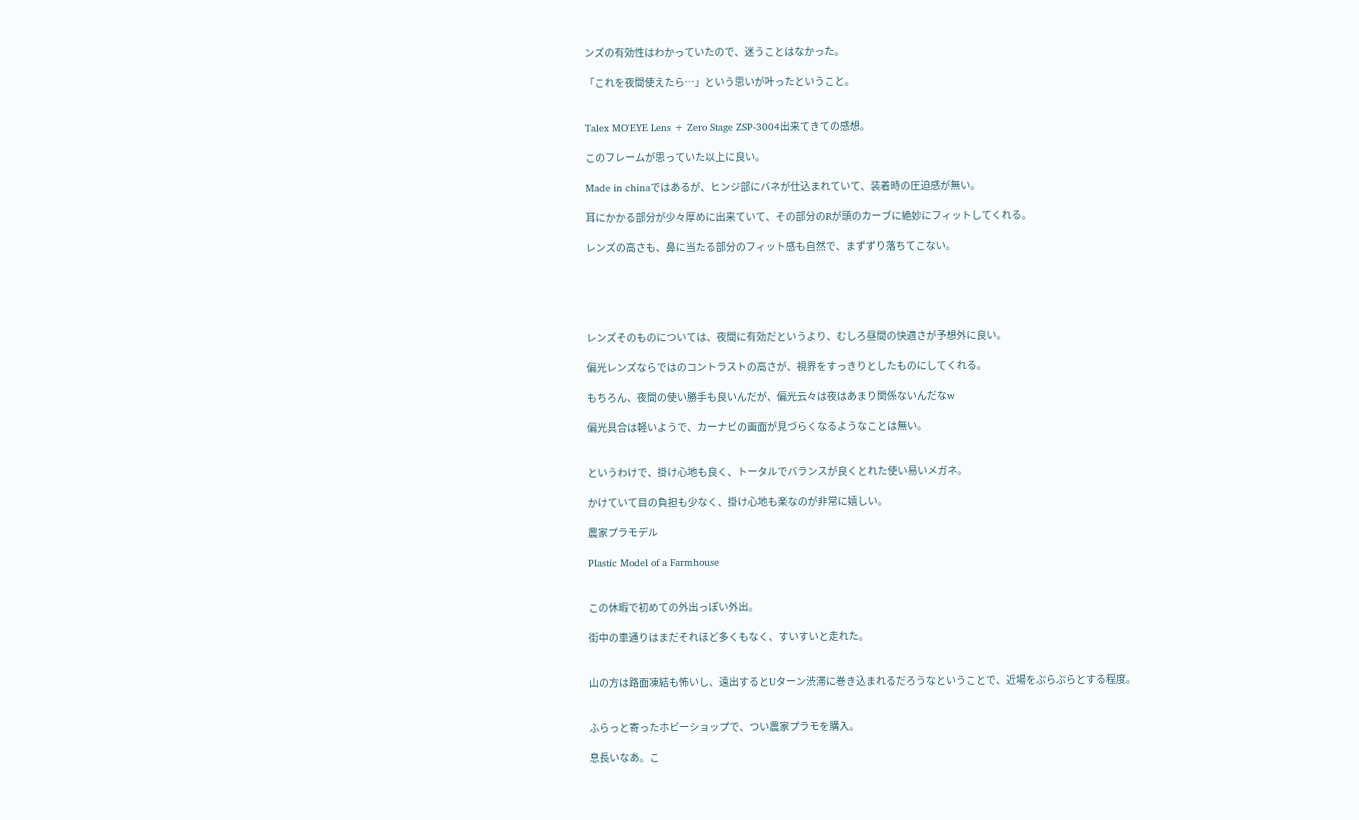ンズの有効性はわかっていたので、迷うことはなかった。

「これを夜間使えたら…」という思いが叶ったということ。


Talex MO'EYE Lens + Zero Stage ZSP-3004出来てきての感想。

このフレームが思っていた以上に良い。

Made in chinaではあるが、ヒンジ部にバネが仕込まれていて、装着時の圧迫感が無い。

耳にかかる部分が少々厚めに出来ていて、その部分のRが頭のカーブに絶妙にフィットしてくれる。

レンズの高さも、鼻に当たる部分のフィット感も自然で、まずずり落ちてこない。





レンズそのものについては、夜間に有効だというより、むしろ昼間の快適さが予想外に良い。

偏光レンズならではのコントラストの高さが、視界をすっきりとしたものにしてくれる。

もちろん、夜間の使い勝手も良いんだが、偏光云々は夜はあまり関係ないんだなw

偏光具合は軽いようで、カーナビの画面が見づらくなるようなことは無い。


というわけで、掛け心地も良く、トータルでバランスが良くとれた使い易いメガネ。

かけていて目の負担も少なく、掛け心地も楽なのが非常に嬉しい。

農家プラモデル

Plastic Model of a Farmhouse


この休暇で初めての外出っぽい外出。

街中の車通りはまだそれほど多くもなく、すいすいと走れた。


山の方は路面凍結も怖いし、遠出するとUターン渋滞に巻き込まれるだろうなということで、近場をぷらぷらとする程度。


ふらっと寄ったホビーショップで、つい農家プラモを購入。

息長いなあ。こ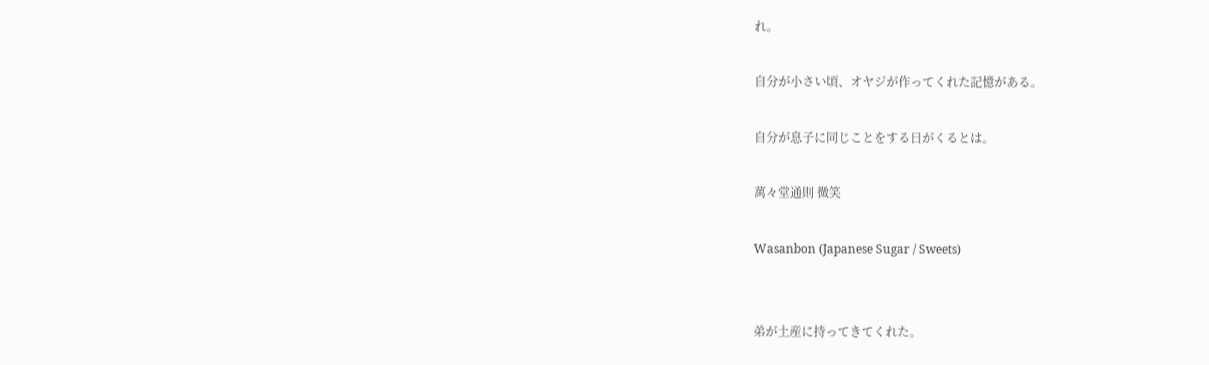れ。

自分が小さい頃、オヤジが作ってくれた記憶がある。

自分が息子に同じことをする日がくるとは。

萬々堂通則 微笑

Wasanbon (Japanese Sugar / Sweets)


弟が土産に持ってきてくれた。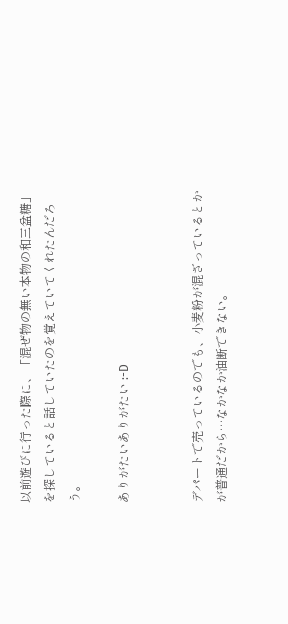以前遊びに行った際に、「混ぜ物の無い本物の和三盆糖」を探していると話していたのを覚えていてくれたんだろう。

ありがたいありがたい :-D


デパートで売っているのでも、小麦粉が混ざっているとかが普通だから…なかなか油断できない。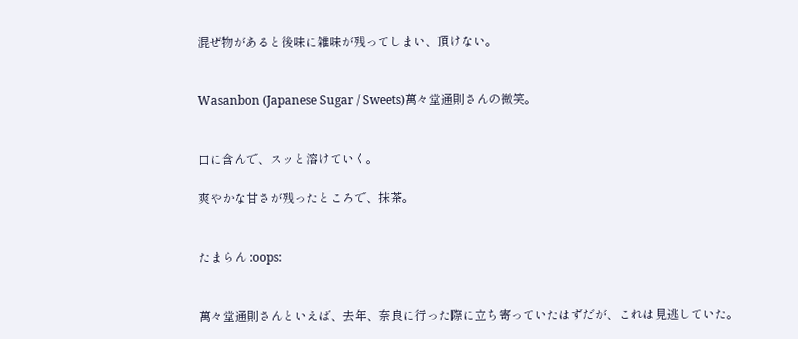混ぜ物があると後味に雑味が残ってしまい、頂けない。


Wasanbon (Japanese Sugar / Sweets)萬々堂通則さんの微笑。


口に含んで、スッと溶けていく。

爽やかな甘さが残ったところで、抹茶。


たまらん :oops:


萬々堂通則さんといえば、去年、奈良に行った際に立ち寄っていたはずだが、これは見逃していた。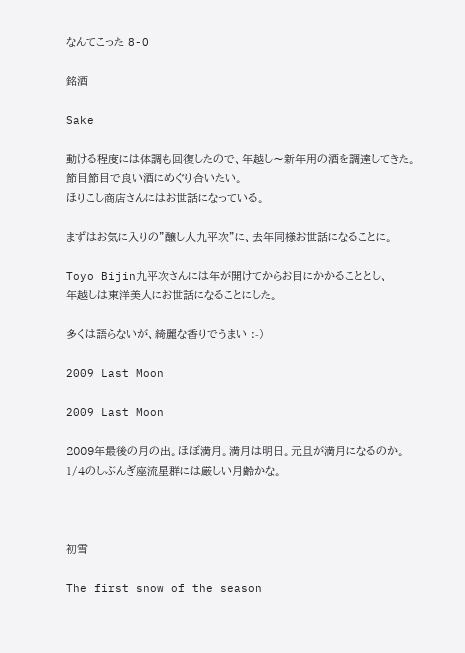なんてこった 8-O

銘酒

Sake

動ける程度には体調も回復したので、年越し〜新年用の酒を調達してきた。
節目節目で良い酒にめぐり合いたい。
ほりこし商店さんにはお世話になっている。

まずはお気に入りの”醸し人九平次”に、去年同様お世話になることに。

Toyo Bijin九平次さんには年が開けてからお目にかかることとし、
年越しは東洋美人にお世話になることにした。

多くは語らないが、綺麗な香りでうまい :-)

2009 Last Moon

2009 Last Moon

2009年最後の月の出。ほぼ満月。満月は明日。元旦が満月になるのか。
1/4のしぶんぎ座流星群には厳しい月齢かな。



初雪

The first snow of the season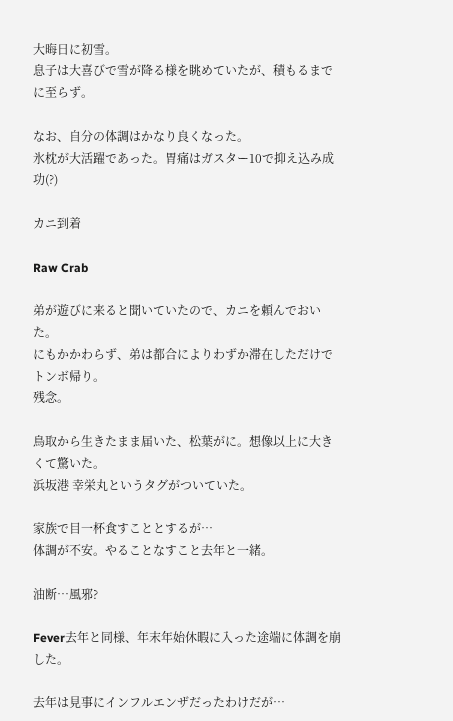大晦日に初雪。
息子は大喜びで雪が降る様を眺めていたが、積もるまでに至らず。

なお、自分の体調はかなり良くなった。
氷枕が大活躍であった。胃痛はガスター10で抑え込み成功(?)

カニ到着

Raw Crab

弟が遊びに来ると聞いていたので、カニを頼んでおいた。
にもかかわらず、弟は都合によりわずか滞在しただけでトンボ帰り。
残念。

鳥取から生きたまま届いた、松葉がに。想像以上に大きくて驚いた。
浜坂港 幸栄丸というタグがついていた。

家族で目一杯食すこととするが…
体調が不安。やることなすこと去年と一緒。

油断…風邪?

Fever去年と同様、年末年始休暇に入った途端に体調を崩した。

去年は見事にインフルエンザだったわけだが…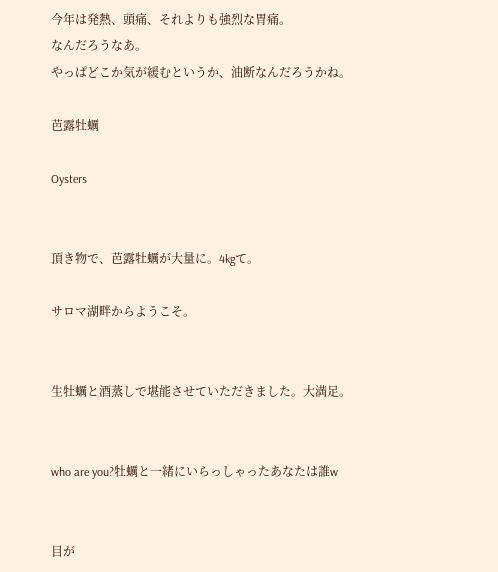今年は発熱、頭痛、それよりも強烈な胃痛。
なんだろうなあ。
やっぱどこか気が緩むというか、油断なんだろうかね。

芭露牡蠣

Oysters


頂き物で、芭露牡蠣が大量に。4kgて。

サロマ湖畔からようこそ。


生牡蠣と酒蒸しで堪能させていただきました。大満足。


who are you?牡蠣と一緒にいらっしゃったあなたは誰w


目が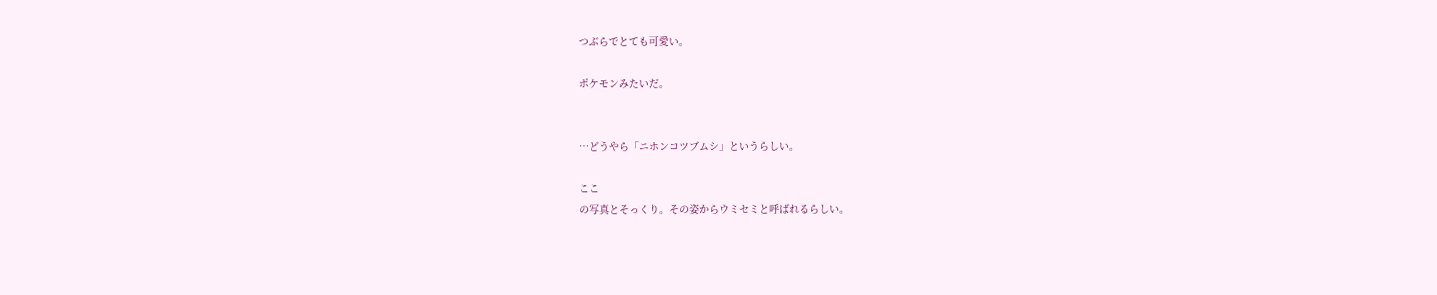つぶらでとても可愛い。

ポケモンみたいだ。


…どうやら「ニホンコツブムシ」というらしい。

ここ
の写真とそっくり。その姿からウミセミと呼ばれるらしい。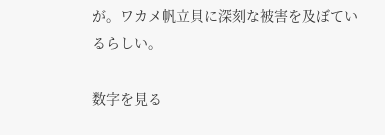が。ワカメ帆立貝に深刻な被害を及ぼているらしい。

数字を見る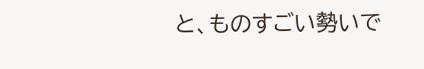と、ものすごい勢いで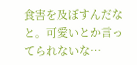食害を及ぼすんだなと。可愛いとか言ってられないな…